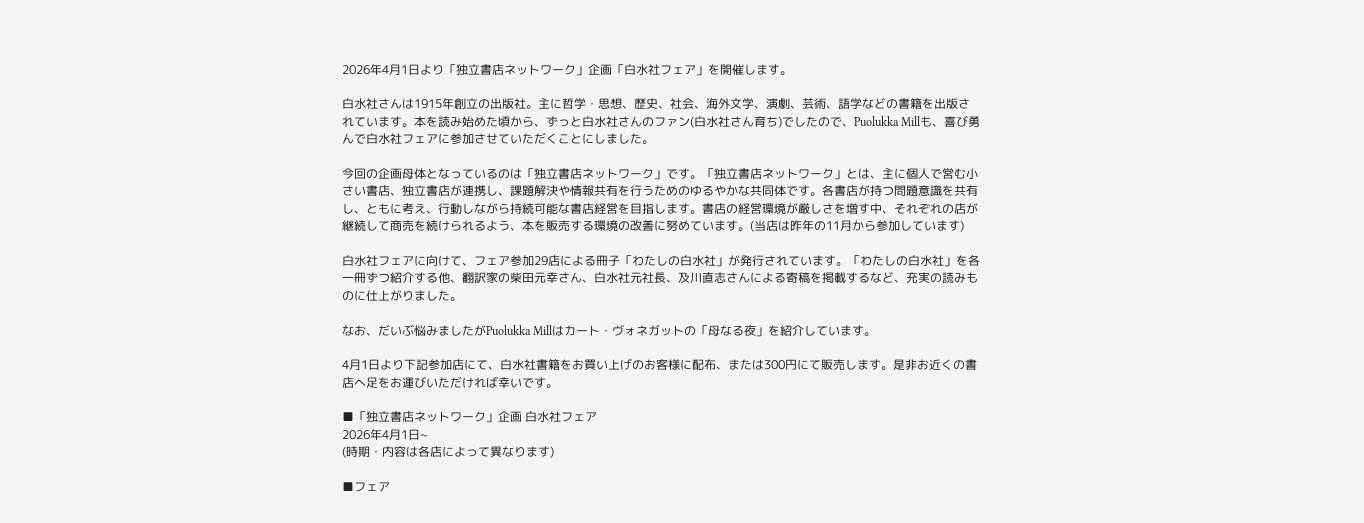2026年4月1日より「独立書店ネットワーク」企画「白水社フェア」を開催します。

白水社さんは1915年創立の出版社。主に哲学・思想、歴史、社会、海外文学、演劇、芸術、語学などの書籍を出版されています。本を読み始めた頃から、ずっと白水社さんのファン(白水社さん育ち)でしたので、Puolukka Millも、喜び勇んで白水社フェアに参加させていただくことにしました。

今回の企画母体となっているのは「独立書店ネットワーク」です。「独立書店ネットワーク」とは、主に個人で営む小さい書店、独立書店が連携し、課題解決や情報共有を行うためのゆるやかな共同体です。各書店が持つ問題意識を共有し、ともに考え、行動しながら持続可能な書店経営を目指します。書店の経営環境が厳しさを増す中、それぞれの店が継続して商売を続けられるよう、本を販売する環境の改善に努めています。(当店は昨年の11月から参加しています)

白水社フェアに向けて、フェア参加29店による冊子「わたしの白水社」が発行されています。「わたしの白水社」を各一冊ずつ紹介する他、翻訳家の柴田元幸さん、白水社元社長、及川直志さんによる寄稿を掲載するなど、充実の読みものに仕上がりました。

なお、だいぶ悩みましたがPuolukka Millはカート・ヴォネガットの「母なる夜」を紹介しています。

4月1日より下記参加店にて、白水社書籍をお買い上げのお客様に配布、または300円にて販売します。是非お近くの書店へ足をお運びいただければ幸いです。

■「独立書店ネットワーク」企画 白水社フェア
2026年4月1日~
(時期・内容は各店によって異なります)

■フェア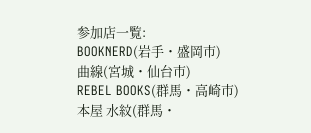参加店一覧:
BOOKNERD(岩手・盛岡市)
曲線(宮城・仙台市)
REBEL BOOKS(群馬・高崎市)
本屋 水紋(群馬・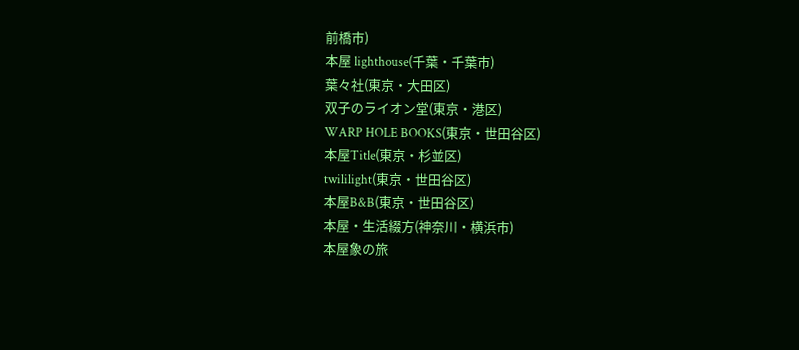前橋市)
本屋 lighthouse(千葉・千葉市)
葉々社(東京・大田区)
双子のライオン堂(東京・港区)
WARP HOLE BOOKS(東京・世田谷区)
本屋Title(東京・杉並区)
twililight(東京・世田谷区)
本屋B&B(東京・世田谷区)
本屋・生活綴方(神奈川・横浜市)
本屋象の旅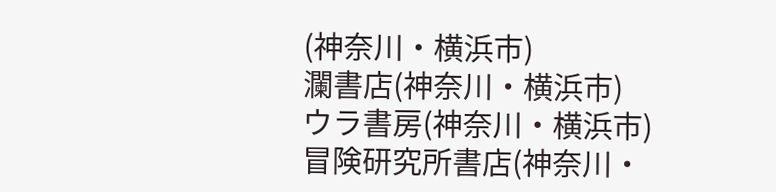(神奈川・横浜市)
瀾書店(神奈川・横浜市)
ウラ書房(神奈川・横浜市)
冒険研究所書店(神奈川・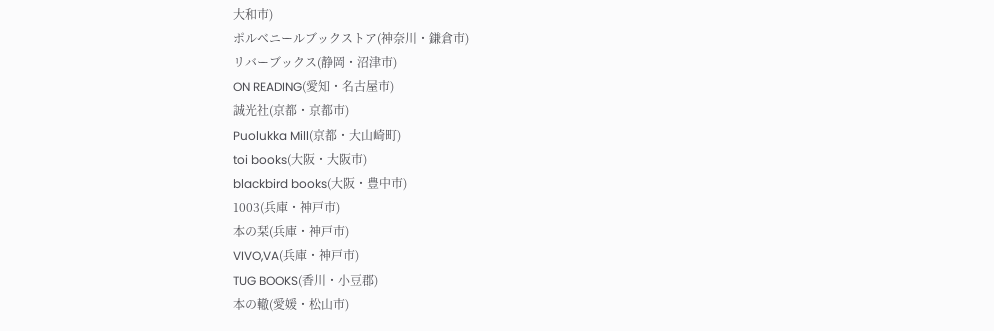大和市)
ポルベニールブックストア(神奈川・鎌倉市)
リバーブックス(静岡・沼津市)
ON READING(愛知・名古屋市)
誠光社(京都・京都市)
Puolukka Mill(京都・大山崎町)
toi books(大阪・大阪市)
blackbird books(大阪・豊中市)
1003(兵庫・神戸市)
本の栞(兵庫・神戸市)
VIVO,VA(兵庫・神戸市)
TUG BOOKS(香川・小豆郡)
本の轍(愛媛・松山市)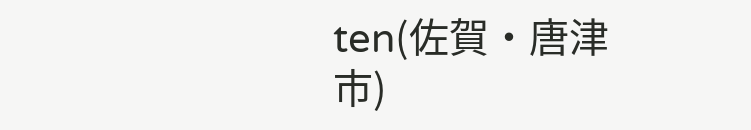ten(佐賀・唐津市)